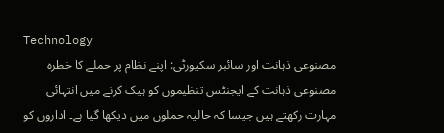Technology
مصنوعی ذہانت اور سائبر سکیورٹی: اپنے نظام پر حملے کا خطرہ
مصنوعی ذہانت کے ایجنٹس تنظیموں کو ہیک کرنے میں انتہائی مہارت رکھتے ہیں جیسا کہ حالیہ حملوں میں دیکھا گیا ہے۔ اداروں کو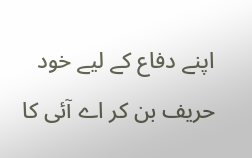اپنے دفاع کے لیے خود حریف بن کر اے آئی کا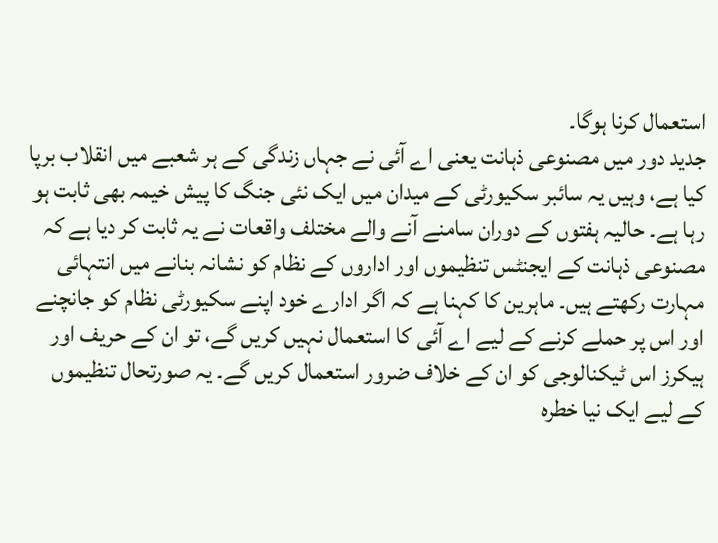استعمال کرنا ہوگا۔
جدید دور میں مصنوعی ذہانت یعنی اے آئی نے جہاں زندگی کے ہر شعبے میں انقلاب برپا کیا ہے، وہیں یہ سائبر سکیورٹی کے میدان میں ایک نئی جنگ کا پیش خیمہ بھی ثابت ہو رہا ہے۔ حالیہ ہفتوں کے دوران سامنے آنے والے مختلف واقعات نے یہ ثابت کر دیا ہے کہ مصنوعی ذہانت کے ایجنٹس تنظیموں اور اداروں کے نظام کو نشانہ بنانے میں انتہائی مہارت رکھتے ہیں۔ ماہرین کا کہنا ہے کہ اگر ادارے خود اپنے سکیورٹی نظام کو جانچنے اور اس پر حملے کرنے کے لیے اے آئی کا استعمال نہیں کریں گے، تو ان کے حریف اور ہیکرز اس ٹیکنالوجی کو ان کے خلاف ضرور استعمال کریں گے۔ یہ صورتحال تنظیموں کے لیے ایک نیا خطرہ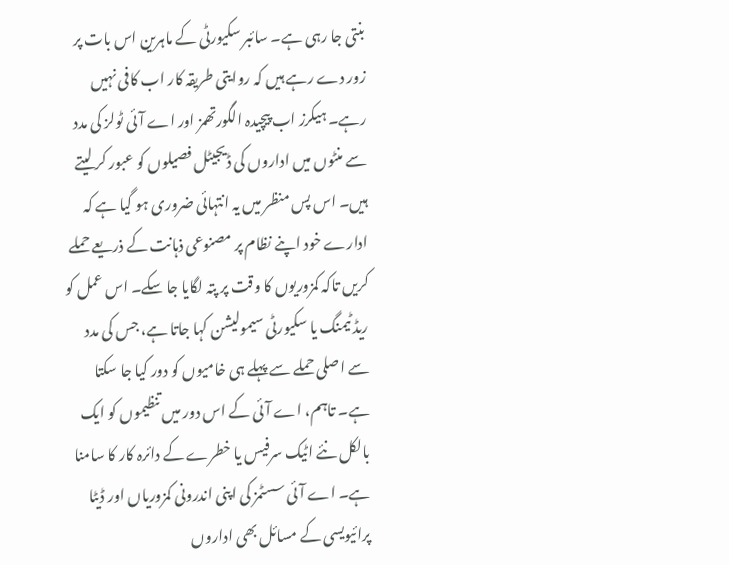بنتی جا رہی ہے۔ سائبر سکیورٹی کے ماہرین اس بات پر زور دے رہے ہیں کہ روایتی طریقہ کار اب کافی نہیں رہے۔ ہیکرز اب پیچیدہ الگورتھمز اور اے آئی ٹولز کی مدد سے منٹوں میں اداروں کی ڈیجیٹل فصیلوں کو عبور کر لیتے ہیں۔ اس پس منظر میں یہ انتہائی ضروری ہو گیا ہے کہ ادارے خود اپنے نظام پر مصنوعی ذہانت کے ذریعے حملے کریں تاکہ کمزوریوں کا وقت پر پتہ لگایا جا سکے۔ اس عمل کو ریڈ ٹیمنگ یا سکیورٹی سیمولیشن کہا جاتا ہے، جس کی مدد سے اصلی حملے سے پہلے ہی خامیوں کو دور کیا جا سکتا ہے۔ تاہم، اے آئی کے اس دور میں تنظیموں کو ایک بالکل نئے اٹیک سرفیس یا خطرے کے دائرہ کار کا سامنا ہے۔ اے آئی سسٹمز کی اپنی اندرونی کمزوریاں اور ڈیٹا پرائیویسی کے مسائل بھی اداروں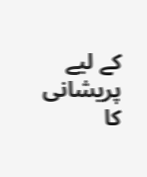کے لیے پریشانی کا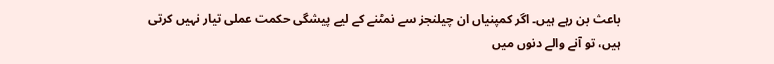باعث بن رہے ہیں۔ اگر کمپنیاں ان چیلنجز سے نمٹنے کے لیے پیشگی حکمت عملی تیار نہیں کرتی ہیں، تو آنے والے دنوں میں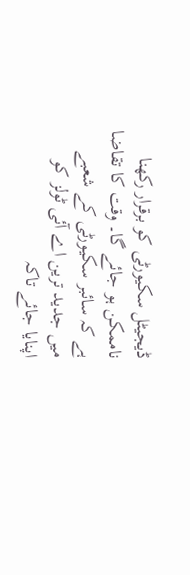ڈیجیٹل سکیورٹی کو برقرار رکھنا ناممکن ہو جائے گا۔ وقت کا تقاضا ہے کہ سائبر سکیورٹی کے شعبے میں جدید ترین اے آئی ٹولز کو اپنایا جائے تاکہ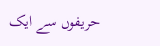حریفوں سے ایک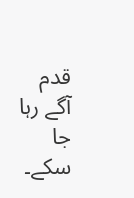قدم آگے رہا جا سکے۔